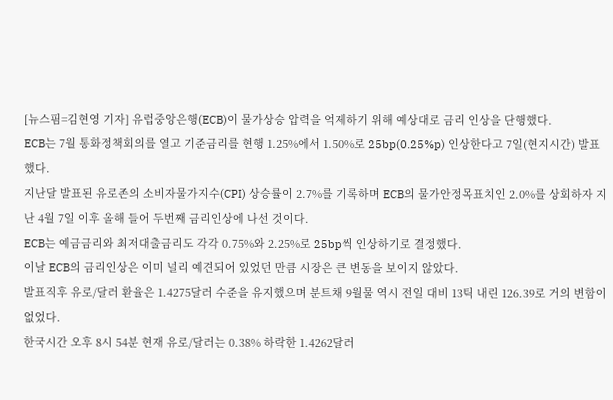[뉴스핌=김현영 기자] 유럽중앙은행(ECB)이 물가상승 압력을 억제하기 위해 예상대로 금리 인상을 단행했다.
ECB는 7월 통화정책회의를 열고 기준금리를 현행 1.25%에서 1.50%로 25bp(0.25%p) 인상한다고 7일(현지시간) 발표했다.
지난달 발표된 유로존의 소비자물가지수(CPI) 상승률이 2.7%를 기록하며 ECB의 물가안정목표치인 2.0%를 상회하자 지난 4월 7일 이후 올해 들어 두번째 금리인상에 나선 것이다.
ECB는 예금금리와 최저대출금리도 각각 0.75%와 2.25%로 25bp씩 인상하기로 결정했다.
이날 ECB의 금리인상은 이미 널리 예견되어 있었던 만큼 시장은 큰 변동을 보이지 않았다.
발표직후 유로/달러 환율은 1.4275달러 수준을 유지했으며 분트채 9월물 역시 전일 대비 13틱 내린 126.39로 거의 변함이 없었다.
한국시간 오후 8시 54분 현재 유로/달러는 0.38% 하락한 1.4262달러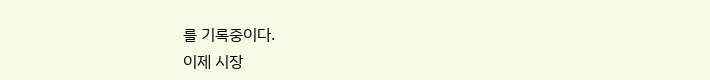를 기록중이다.
이제 시장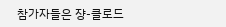참가자들은 쟝-클로드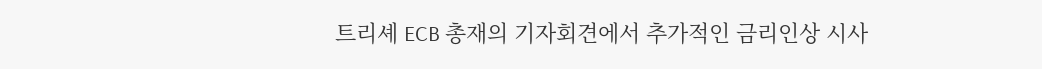트리셰 ECB 총재의 기자회견에서 추가적인 금리인상 시사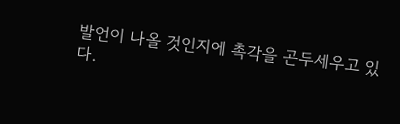발언이 나올 것인지에 촉각을 곤두세우고 있다.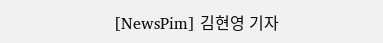[NewsPim] 김현영 기자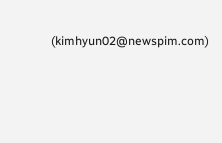(kimhyun02@newspim.com)